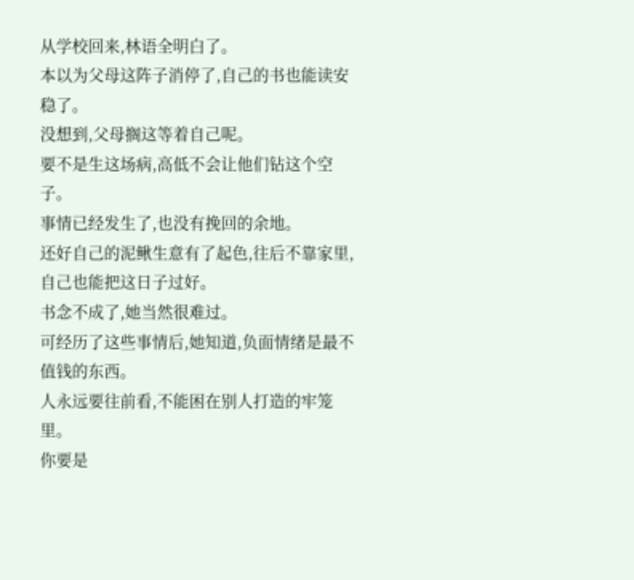从学校回来,林语全明白了。
本以为父母这阵子消停了,自己的书也能读安稳了。
没想到,父母搁这等着自己呢。
要不是生这场病,高低不会让他们钻这个空子。
事情已经发生了,也没有挽回的余地。
还好自己的泥鳅生意有了起色,往后不靠家里,自己也能把这日子过好。
书念不成了,她当然很难过。
可经历了这些事情后,她知道,负面情绪是最不值钱的东西。
人永远要往前看,不能困在别人打造的牢笼里。
你要是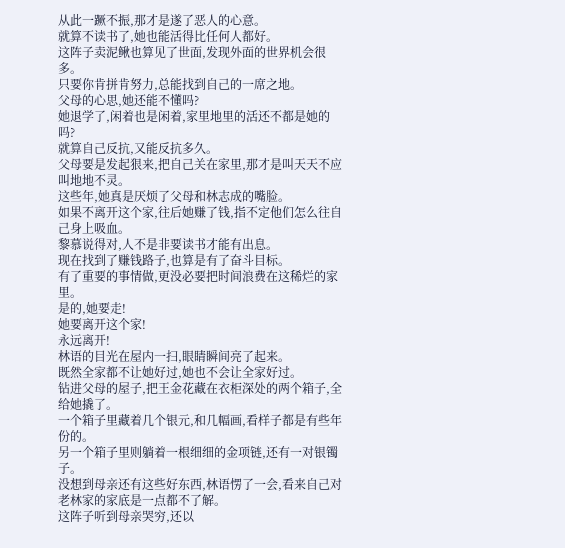从此一蹶不振,那才是遂了恶人的心意。
就算不读书了,她也能活得比任何人都好。
这阵子卖泥鳅也算见了世面,发现外面的世界机会很多。
只要你肯拼肯努力,总能找到自己的一席之地。
父母的心思,她还能不懂吗?
她退学了,闲着也是闲着,家里地里的活还不都是她的吗?
就算自己反抗,又能反抗多久。
父母要是发起狠来,把自己关在家里,那才是叫天天不应叫地地不灵。
这些年,她真是厌烦了父母和林志成的嘴脸。
如果不离开这个家,往后她赚了钱,指不定他们怎么往自己身上吸血。
黎慕说得对,人不是非要读书才能有出息。
现在找到了赚钱路子,也算是有了奋斗目标。
有了重要的事情做,更没必要把时间浪费在这稀烂的家里。
是的,她要走!
她要离开这个家!
永远离开!
林语的目光在屋内一扫,眼睛瞬间亮了起来。
既然全家都不让她好过,她也不会让全家好过。
钻进父母的屋子,把王金花藏在衣柜深处的两个箱子,全给她撬了。
一个箱子里藏着几个银元,和几幅画,看样子都是有些年份的。
另一个箱子里则躺着一根细细的金项链,还有一对银镯子。
没想到母亲还有这些好东西,林语愣了一会,看来自己对老林家的家底是一点都不了解。
这阵子听到母亲哭穷,还以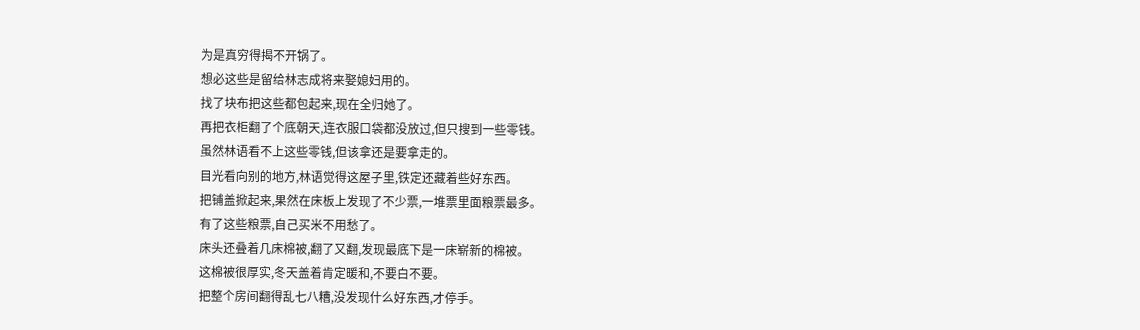为是真穷得揭不开锅了。
想必这些是留给林志成将来娶媳妇用的。
找了块布把这些都包起来,现在全归她了。
再把衣柜翻了个底朝天,连衣服口袋都没放过,但只搜到一些零钱。
虽然林语看不上这些零钱,但该拿还是要拿走的。
目光看向别的地方,林语觉得这屋子里,铁定还藏着些好东西。
把铺盖掀起来,果然在床板上发现了不少票,一堆票里面粮票最多。
有了这些粮票,自己买米不用愁了。
床头还叠着几床棉被,翻了又翻,发现最底下是一床崭新的棉被。
这棉被很厚实,冬天盖着肯定暖和,不要白不要。
把整个房间翻得乱七八糟,没发现什么好东西,才停手。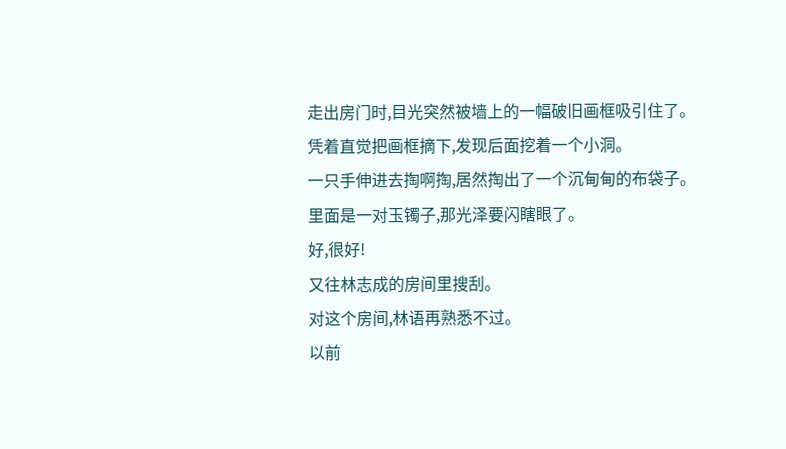走出房门时,目光突然被墙上的一幅破旧画框吸引住了。
凭着直觉把画框摘下,发现后面挖着一个小洞。
一只手伸进去掏啊掏,居然掏出了一个沉甸甸的布袋子。
里面是一对玉镯子,那光泽要闪瞎眼了。
好,很好!
又往林志成的房间里搜刮。
对这个房间,林语再熟悉不过。
以前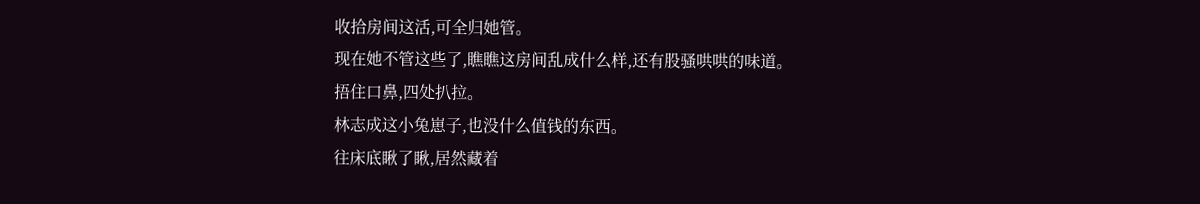收拾房间这活,可全归她管。
现在她不管这些了,瞧瞧这房间乱成什么样,还有股骚哄哄的味道。
捂住口鼻,四处扒拉。
林志成这小兔崽子,也没什么值钱的东西。
往床底瞅了瞅,居然藏着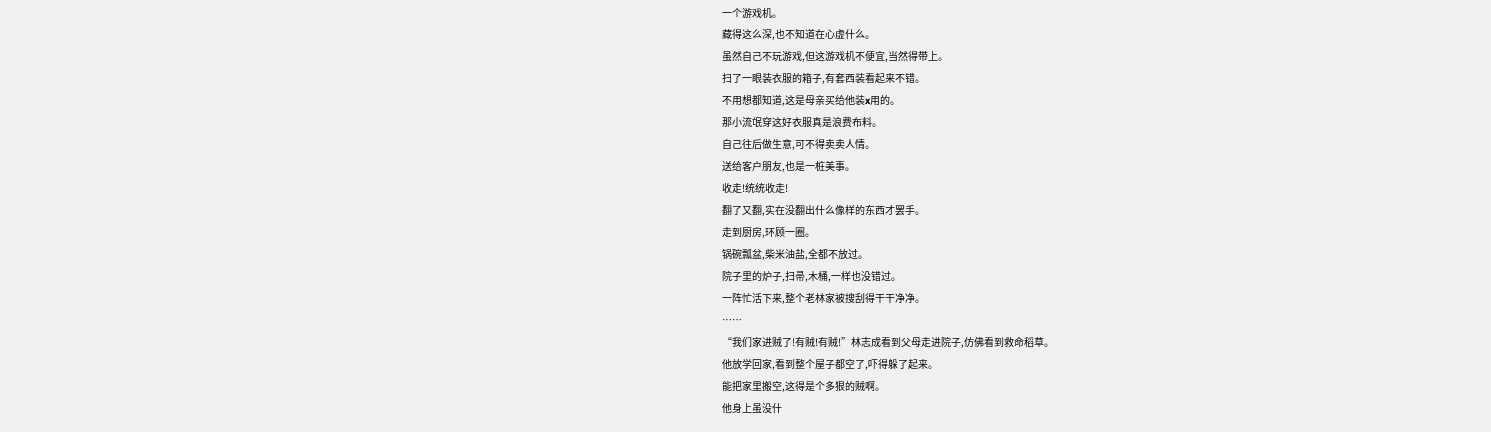一个游戏机。
藏得这么深,也不知道在心虚什么。
虽然自己不玩游戏,但这游戏机不便宜,当然得带上。
扫了一眼装衣服的箱子,有套西装看起来不错。
不用想都知道,这是母亲买给他装x用的。
那小流氓穿这好衣服真是浪费布料。
自己往后做生意,可不得卖卖人情。
送给客户朋友,也是一桩美事。
收走!统统收走!
翻了又翻,实在没翻出什么像样的东西才罢手。
走到厨房,环顾一圈。
锅碗瓢盆,柴米油盐,全都不放过。
院子里的炉子,扫帚,木桶,一样也没错过。
一阵忙活下来,整个老林家被搜刮得干干净净。
……
“我们家进贼了!有贼!有贼!”林志成看到父母走进院子,仿佛看到救命稻草。
他放学回家,看到整个屋子都空了,吓得躲了起来。
能把家里搬空,这得是个多狠的贼啊。
他身上虽没什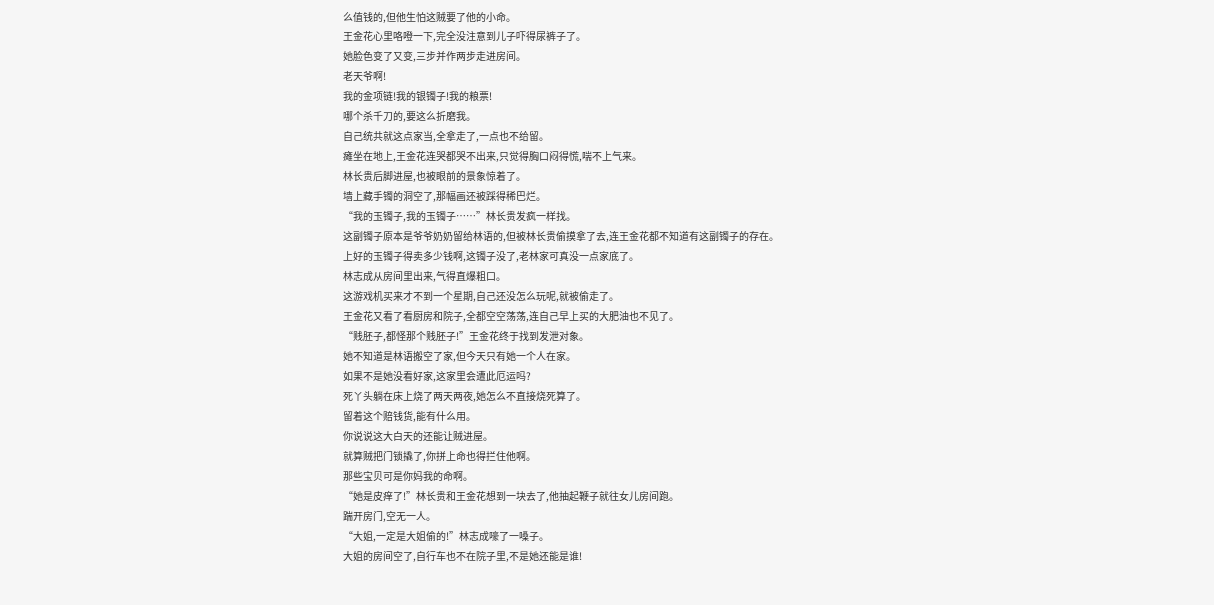么值钱的,但他生怕这贼要了他的小命。
王金花心里咯噔一下,完全没注意到儿子吓得尿裤子了。
她脸色变了又变,三步并作两步走进房间。
老天爷啊!
我的金项链!我的银镯子!我的粮票!
哪个杀千刀的,要这么折磨我。
自己统共就这点家当,全拿走了,一点也不给留。
瘫坐在地上,王金花连哭都哭不出来,只觉得胸口闷得慌,喘不上气来。
林长贵后脚进屋,也被眼前的景象惊着了。
墙上藏手镯的洞空了,那幅画还被踩得稀巴烂。
“我的玉镯子,我的玉镯子……”林长贵发疯一样找。
这副镯子原本是爷爷奶奶留给林语的,但被林长贵偷摸拿了去,连王金花都不知道有这副镯子的存在。
上好的玉镯子得卖多少钱啊,这镯子没了,老林家可真没一点家底了。
林志成从房间里出来,气得直爆粗口。
这游戏机买来才不到一个星期,自己还没怎么玩呢,就被偷走了。
王金花又看了看厨房和院子,全都空空荡荡,连自己早上买的大肥油也不见了。
“贱胚子,都怪那个贱胚子!”王金花终于找到发泄对象。
她不知道是林语搬空了家,但今天只有她一个人在家。
如果不是她没看好家,这家里会遭此厄运吗?
死丫头躺在床上烧了两天两夜,她怎么不直接烧死算了。
留着这个赔钱货,能有什么用。
你说说这大白天的还能让贼进屋。
就算贼把门锁撬了,你拼上命也得拦住他啊。
那些宝贝可是你妈我的命啊。
“她是皮痒了!”林长贵和王金花想到一块去了,他抽起鞭子就往女儿房间跑。
踹开房门,空无一人。
“大姐,一定是大姐偷的!”林志成嚎了一嗓子。
大姐的房间空了,自行车也不在院子里,不是她还能是谁!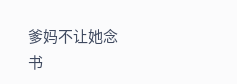爹妈不让她念书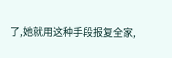了,她就用这种手段报复全家,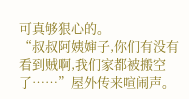可真够狠心的。
“叔叔阿姨婶子,你们有没有看到贼啊,我们家都被搬空了……”屋外传来喧闹声。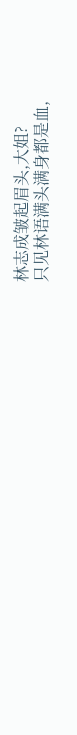林志成皱起眉头,大姐?
只见林语满头满身都是血,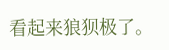看起来狼狈极了。